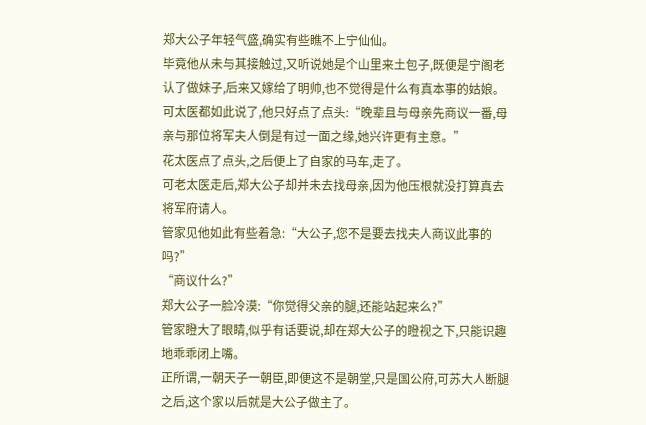郑大公子年轻气盛,确实有些瞧不上宁仙仙。
毕竟他从未与其接触过,又听说她是个山里来土包子,既便是宁阁老认了做妹子,后来又嫁给了明帅,也不觉得是什么有真本事的姑娘。
可太医都如此说了,他只好点了点头:“晚辈且与母亲先商议一番,母亲与那位将军夫人倒是有过一面之缘,她兴许更有主意。”
花太医点了点头,之后便上了自家的马车,走了。
可老太医走后,郑大公子却并未去找母亲,因为他压根就没打算真去将军府请人。
管家见他如此有些着急:“大公子,您不是要去找夫人商议此事的吗?”
“商议什么?”
郑大公子一脸冷漠:“你觉得父亲的腿,还能站起来么?”
管家瞪大了眼睛,似乎有话要说,却在郑大公子的瞪视之下,只能识趣地乖乖闭上嘴。
正所谓,一朝天子一朝臣,即便这不是朝堂,只是国公府,可苏大人断腿之后,这个家以后就是大公子做主了。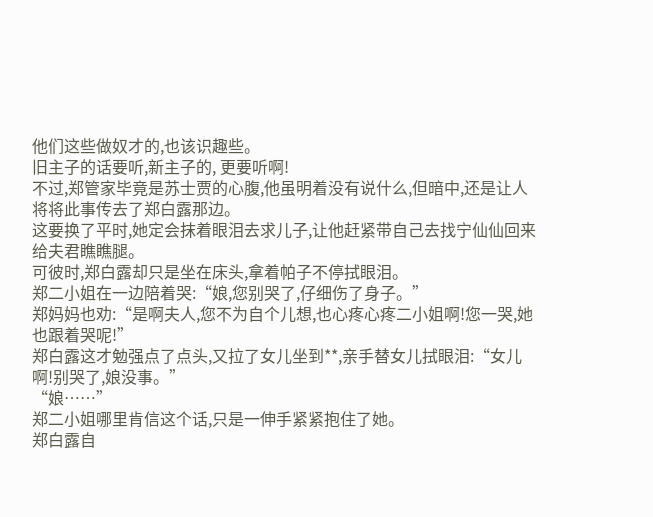他们这些做奴才的,也该识趣些。
旧主子的话要听,新主子的, 更要听啊!
不过,郑管家毕竟是苏士贾的心腹,他虽明着没有说什么,但暗中,还是让人将将此事传去了郑白露那边。
这要换了平时,她定会抹着眼泪去求儿子,让他赶紧带自己去找宁仙仙回来给夫君瞧瞧腿。
可彼时,郑白露却只是坐在床头,拿着帕子不停拭眼泪。
郑二小姐在一边陪着哭:“娘,您别哭了,仔细伤了身子。”
郑妈妈也劝:“是啊夫人,您不为自个儿想,也心疼心疼二小姐啊!您一哭,她也跟着哭呢!”
郑白露这才勉强点了点头,又拉了女儿坐到**,亲手替女儿拭眼泪:“女儿啊!别哭了,娘没事。”
“娘……”
郑二小姐哪里肯信这个话,只是一伸手紧紧抱住了她。
郑白露自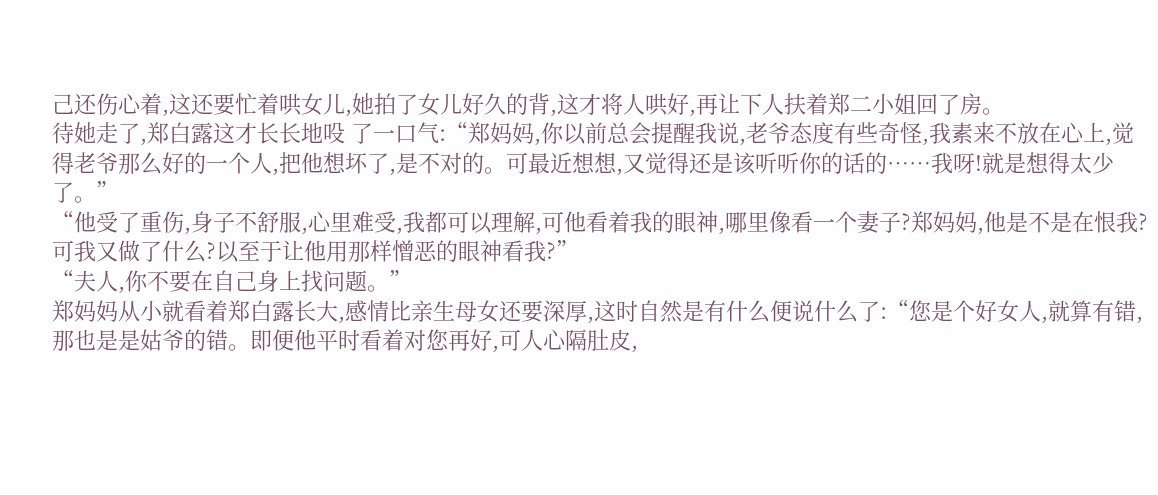己还伤心着,这还要忙着哄女儿,她拍了女儿好久的背,这才将人哄好,再让下人扶着郑二小姐回了房。
待她走了,郑白露这才长长地吺 了一口气:“郑妈妈,你以前总会提醒我说,老爷态度有些奇怪,我素来不放在心上,觉得老爷那么好的一个人,把他想坏了,是不对的。可最近想想,又觉得还是该听听你的话的……我呀!就是想得太少了。”
“他受了重伤,身子不舒服,心里难受,我都可以理解,可他看着我的眼神,哪里像看一个妻子?郑妈妈,他是不是在恨我?可我又做了什么?以至于让他用那样憎恶的眼神看我?”
“夫人,你不要在自己身上找问题。”
郑妈妈从小就看着郑白露长大,感情比亲生母女还要深厚,这时自然是有什么便说什么了:“您是个好女人,就算有错,那也是是姑爷的错。即便他平时看着对您再好,可人心隔肚皮,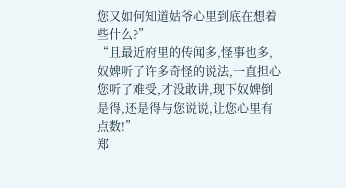您又如何知道姑爷心里到底在想着些什么?”
“且最近府里的传闻多,怪事也多,奴婢听了许多奇怪的说法,一直担心您听了难受,才没敢讲,现下奴婢倒是得,还是得与您说说,让您心里有点数!”
郑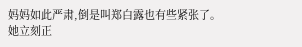妈妈如此严肃,倒是叫郑白露也有些紧张了。
她立刻正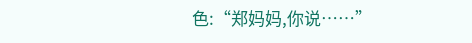色:“郑妈妈,你说……”